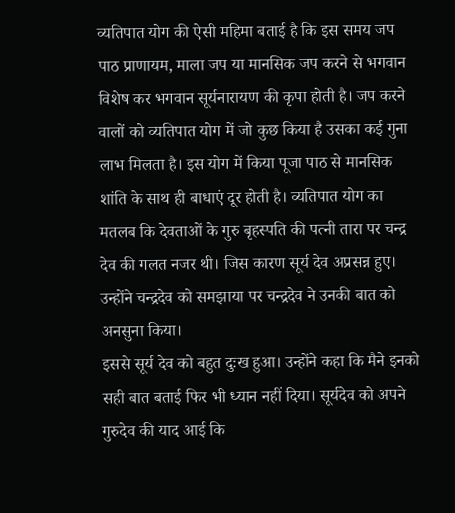व्यतिपात योग की ऐसी महिमा बताई है कि इस समय जप पाठ प्राणायम, माला जप या मानसिक जप करने से भगवान विशेष कर भगवान सूर्यनारायण की कृपा होती है। जप करने वालों को व्यतिपात योग में जो कुछ किया है उसका कई गुना लाभ मिलता है। इस योग में किया पूजा पाठ से मानसिक शांति के साथ ही बाधाएं दूर होती है। व्यतिपात योग का मतलब कि देवताओं के गुरु बृहस्पति की पत्नी तारा पर चन्द्र देव की गलत नजर थी। जिस कारण सूर्य देव अप्रसन्न हुए। उन्होंने चन्द्रदेव को समझाया पर चन्द्रदेव ने उनकी बात को अनसुना किया।
इससे सूर्य देव को बहुत दुःख हुआ। उन्होंने कहा कि मैने इनको सही बात बताई फिर भी ध्यान नहीं दिया। सूर्यदेव को अपने गुरुदेव की याद आई कि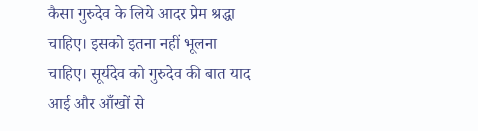कैसा गुरुदेव के लिये आदर प्रेम श्रद्धा चाहिए। इसको इतना नहीं भूलना चाहिए। सूर्यदेव को गुरुदेव की बात याद आई और आँखों से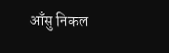आँसु निकल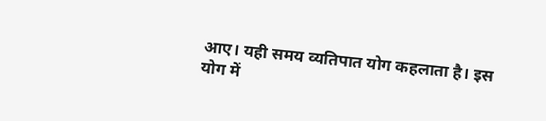आए। यही समय व्यतिपात योग कहलाता है। इस योग में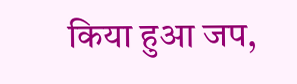किया हुआ जप,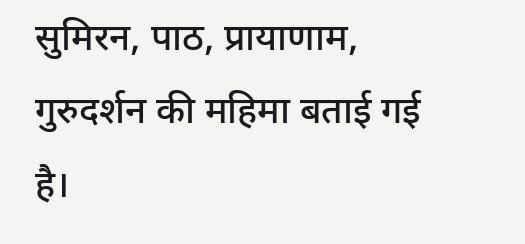सुमिरन, पाठ, प्रायाणाम, गुरुदर्शन की महिमा बताई गई है।